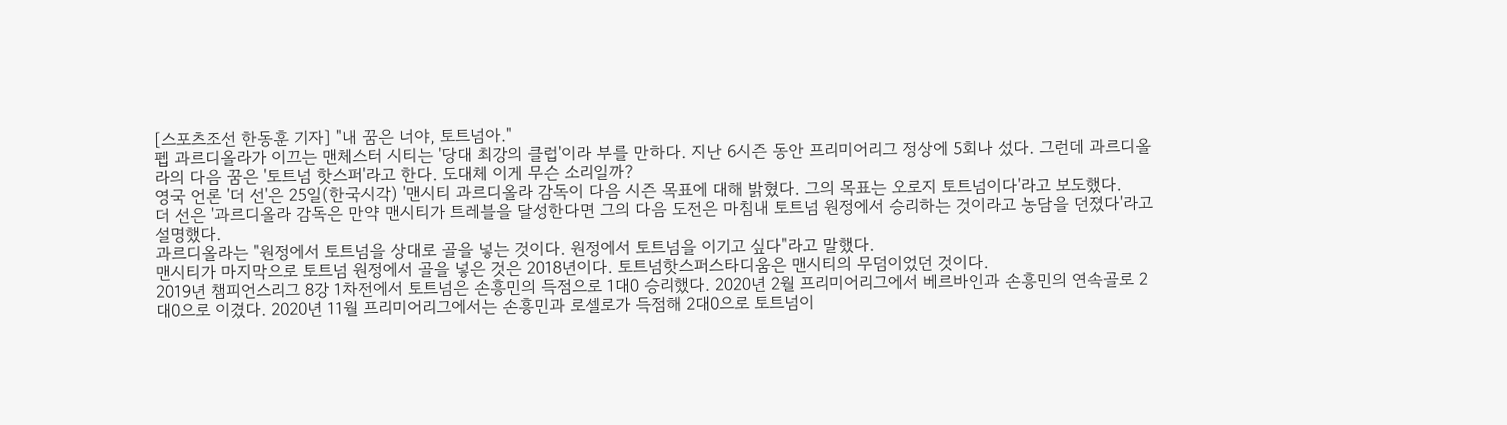[스포츠조선 한동훈 기자] "내 꿈은 너야, 토트넘아."
펩 과르디올라가 이끄는 맨체스터 시티는 '당대 최강의 클럽'이라 부를 만하다. 지난 6시즌 동안 프리미어리그 정상에 5회나 섰다. 그런데 과르디올라의 다음 꿈은 '토트넘 핫스퍼'라고 한다. 도대체 이게 무슨 소리일까?
영국 언론 '더 선'은 25일(한국시각) '맨시티 과르디올라 감독이 다음 시즌 목표에 대해 밝혔다. 그의 목표는 오로지 토트넘이다'라고 보도했다.
더 선은 '과르디올라 감독은 만약 맨시티가 트레블을 달성한다면 그의 다음 도전은 마침내 토트넘 원정에서 승리하는 것이라고 농담을 던졌다'라고 설명했다.
과르디올라는 "원정에서 토트넘을 상대로 골을 넣는 것이다. 원정에서 토트넘을 이기고 싶다"라고 말했다.
맨시티가 마지막으로 토트넘 원정에서 골을 넣은 것은 2018년이다. 토트넘핫스퍼스타디움은 맨시티의 무덤이었던 것이다.
2019년 챔피언스리그 8강 1차전에서 토트넘은 손흥민의 득점으로 1대0 승리했다. 2020년 2월 프리미어리그에서 베르바인과 손흥민의 연속골로 2대0으로 이겼다. 2020년 11월 프리미어리그에서는 손흥민과 로셀로가 득점해 2대0으로 토트넘이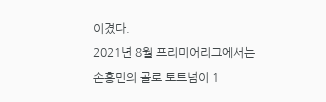이겼다.
2021년 8월 프리미어리그에서는 손흥민의 골로 토트넘이 1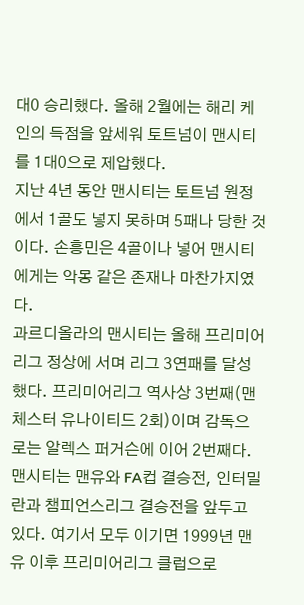대0 승리했다. 올해 2월에는 해리 케인의 득점을 앞세워 토트넘이 맨시티를 1대0으로 제압했다.
지난 4년 동안 맨시티는 토트넘 원정에서 1골도 넣지 못하며 5패나 당한 것이다. 손흥민은 4골이나 넣어 맨시티에게는 악몽 같은 존재나 마찬가지였다.
과르디올라의 맨시티는 올해 프리미어리그 정상에 서며 리그 3연패를 달성했다. 프리미어리그 역사상 3번째(맨체스터 유나이티드 2회)이며 감독으로는 알렉스 퍼거슨에 이어 2번째다.
맨시티는 맨유와 FA컵 결승전, 인터밀란과 챔피언스리그 결승전을 앞두고 있다. 여기서 모두 이기면 1999년 맨유 이후 프리미어리그 클럽으로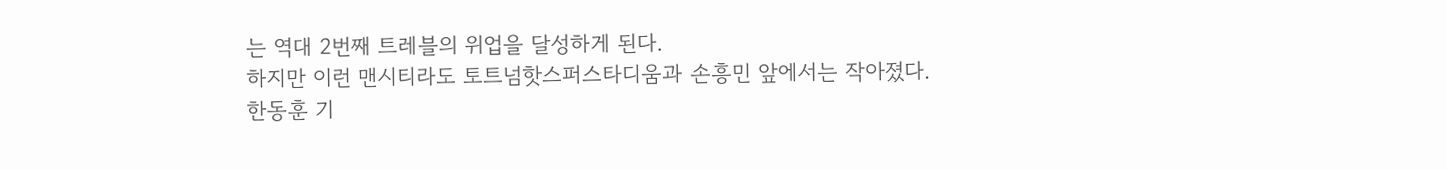는 역대 2번째 트레블의 위업을 달성하게 된다.
하지만 이런 맨시티라도 토트넘핫스퍼스타디움과 손흥민 앞에서는 작아졌다.
한동훈 기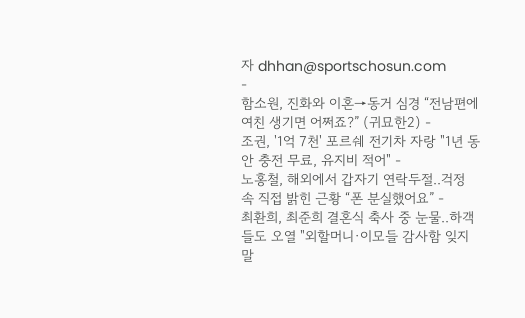자 dhhan@sportschosun.com
-
함소원, 진화와 이혼→동거 심경 “전남편에 여친 생기면 어쩌죠?” (귀묘한2) -
조권, '1억 7천' 포르쉐 전기차 자랑 "1년 동안 충전 무료, 유지비 적어" -
노홍철, 해외에서 갑자기 연락두절..걱정 속 직접 밝힌 근황 “폰 분실했어요” -
최환희, 최준희 결혼식 축사 중 눈물..하객들도 오열 "외할머니·이모들 감사함 잊지 말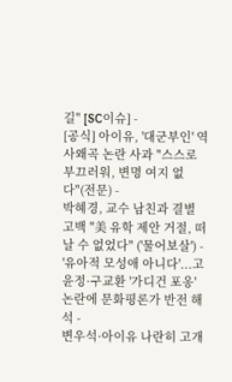길" [SC이슈] -
[공식] 아이유, '대군부인' 역사왜곡 논란 사과 "스스로 부끄러워, 변명 여지 없다"(전문) -
박혜경, 교수 남친과 결별 고백 "美 유학 제안 거절, 떠날 수 없었다" ('물어보살') -
'유아적 모성애 아니다'...고윤정·구교환 '가디건 포옹' 논란에 문화평론가 반전 해석 -
변우석·아이유 나란히 고개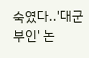숙였다..'대군부인' 논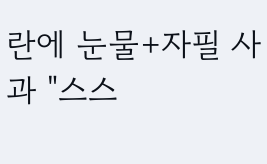란에 눈물+자필 사과 "스스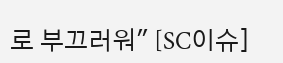로 부끄러워" [SC이슈]